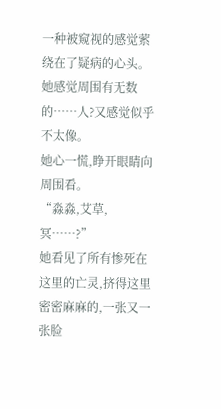一种被窥视的感觉萦绕在了疑病的心头。
她感觉周围有无数的……人?又感觉似乎不太像。
她心一慌,睁开眼睛向周围看。
“淼淼,艾草,冥……?”
她看见了所有惨死在这里的亡灵,挤得这里密密麻麻的,一张又一张脸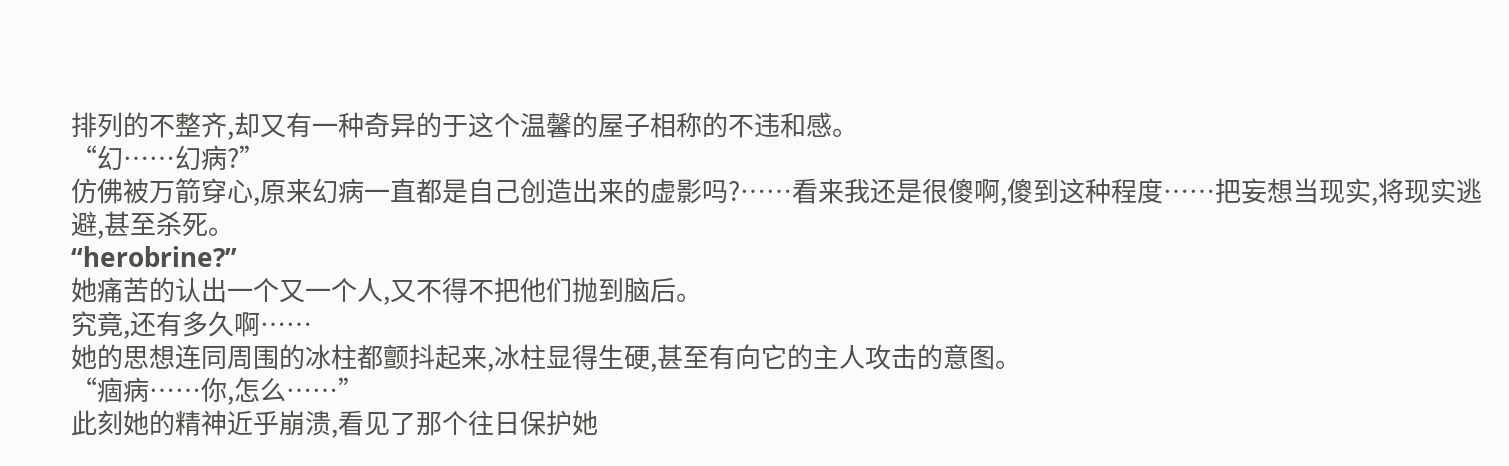排列的不整齐,却又有一种奇异的于这个温馨的屋子相称的不违和感。
“幻……幻病?”
仿佛被万箭穿心,原来幻病一直都是自己创造出来的虚影吗?……看来我还是很傻啊,傻到这种程度……把妄想当现实,将现实逃避,甚至杀死。
“herobrine?”
她痛苦的认出一个又一个人,又不得不把他们抛到脑后。
究竟,还有多久啊……
她的思想连同周围的冰柱都颤抖起来,冰柱显得生硬,甚至有向它的主人攻击的意图。
“痼病……你,怎么……”
此刻她的精神近乎崩溃,看见了那个往日保护她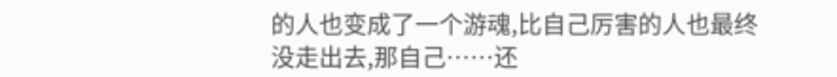的人也变成了一个游魂,比自己厉害的人也最终没走出去,那自己……还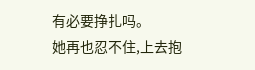有必要挣扎吗。
她再也忍不住,上去抱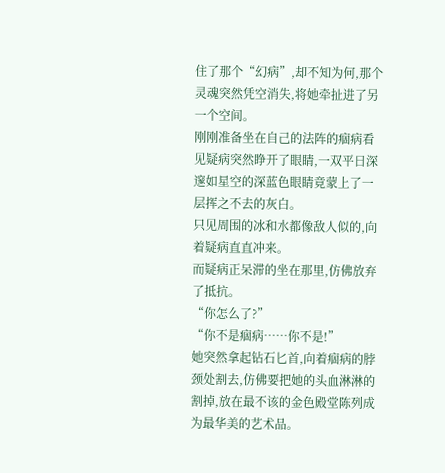住了那个“幻病”,却不知为何,那个灵魂突然凭空消失,将她牵扯进了另一个空间。
刚刚准备坐在自己的法阵的痼病看见疑病突然睁开了眼睛,一双平日深邃如星空的深蓝色眼睛竟蒙上了一层挥之不去的灰白。
只见周围的冰和水都像敌人似的,向着疑病直直冲来。
而疑病正呆滞的坐在那里,仿佛放弃了抵抗。
“你怎么了?”
“你不是痼病……你不是!”
她突然拿起钻石匕首,向着痼病的脖颈处割去,仿佛要把她的头血淋淋的割掉,放在最不该的金色殿堂陈列成为最华美的艺术品。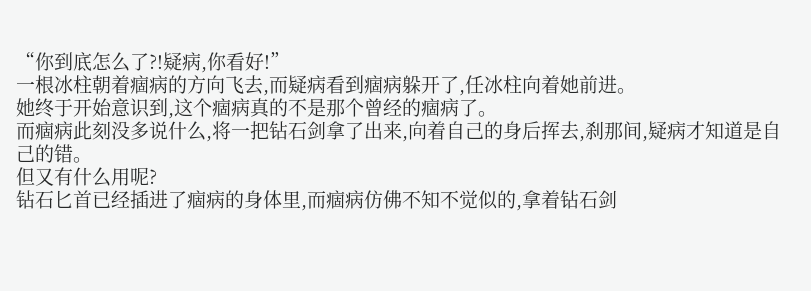“你到底怎么了?!疑病,你看好!”
一根冰柱朝着痼病的方向飞去,而疑病看到痼病躲开了,任冰柱向着她前进。
她终于开始意识到,这个痼病真的不是那个曾经的痼病了。
而痼病此刻没多说什么,将一把钻石剑拿了出来,向着自己的身后挥去,刹那间,疑病才知道是自己的错。
但又有什么用呢?
钻石匕首已经插进了痼病的身体里,而痼病仿佛不知不觉似的,拿着钻石剑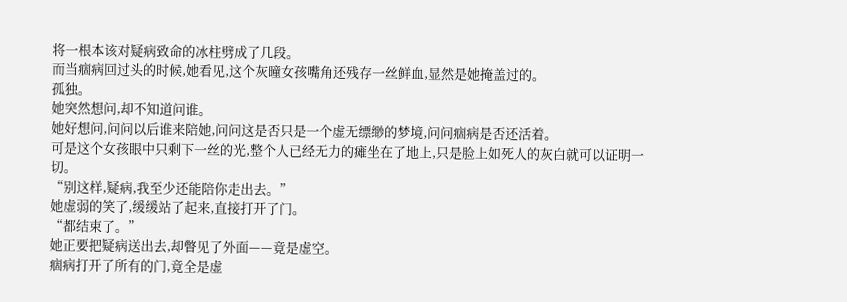将一根本该对疑病致命的冰柱劈成了几段。
而当痼病回过头的时候,她看见,这个灰曈女孩嘴角还残存一丝鲜血,显然是她掩盖过的。
孤独。
她突然想问,却不知道问谁。
她好想问,问问以后谁来陪她,问问这是否只是一个虚无缥缈的梦境,问问痼病是否还活着。
可是这个女孩眼中只剩下一丝的光,整个人已经无力的瘫坐在了地上,只是脸上如死人的灰白就可以证明一切。
“别这样,疑病,我至少还能陪你走出去。”
她虚弱的笑了,缓缓站了起来,直接打开了门。
“都结束了。”
她正要把疑病送出去,却瞥见了外面——竟是虚空。
痼病打开了所有的门,竟全是虚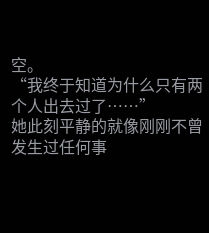空。
“我终于知道为什么只有两个人出去过了……”
她此刻平静的就像刚刚不曾发生过任何事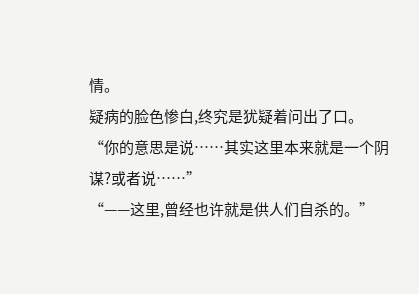情。
疑病的脸色惨白,终究是犹疑着问出了口。
“你的意思是说……其实这里本来就是一个阴谋?或者说……”
“——这里,曾经也许就是供人们自杀的。”